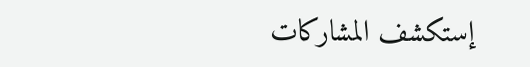إستكشف المشاركات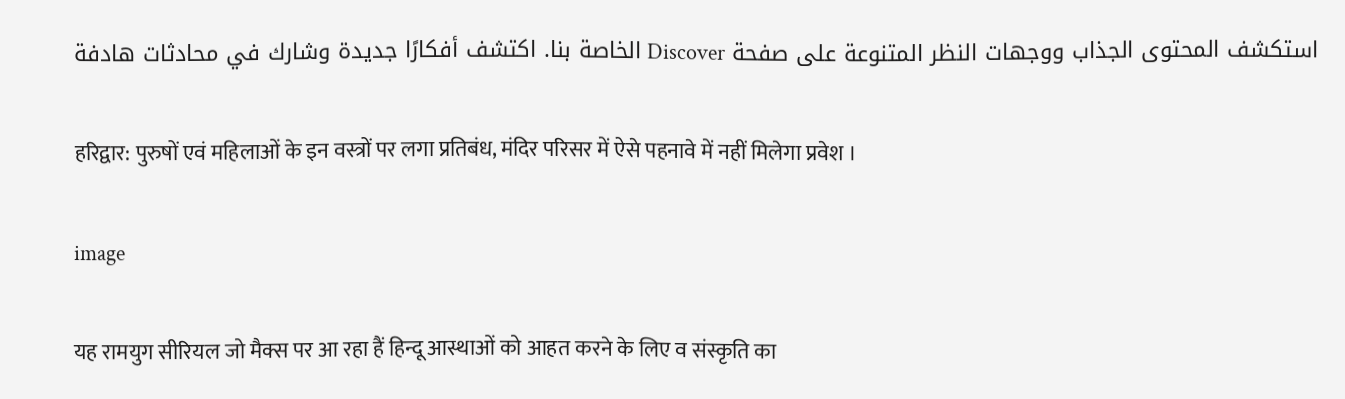استكشف المحتوى الجذاب ووجهات النظر المتنوعة على صفحة Discover الخاصة بنا. اكتشف أفكارًا جديدة وشارك في محادثات هادفة

हरिद्वार: पुरुषों एवं महिलाओं के इन वस्त्रों पर लगा प्रतिबंध, मंदिर परिसर में ऐसे पहनावे में नहीं मिलेगा प्रवेश ।

image

यह रामयुग सीरियल जो मैक्स पर आ रहा हैं हिन्दू आस्थाओं को आहत करने के लिए व संस्कृति का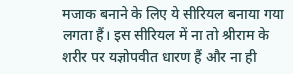मजाक बनाने के लिए ये सीरियल बनाया गया लगता हैं। इस सीरियल में ना तो श्रीराम के शरीर पर यज्ञोपवीत धारण हैं और ना ही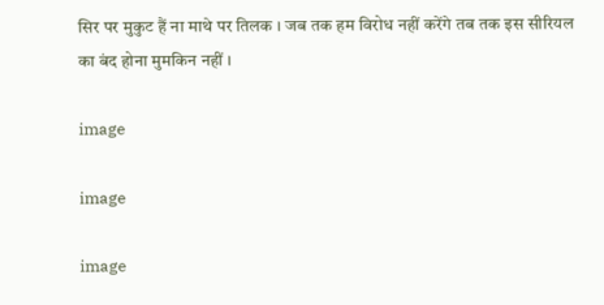सिर पर मुकुट हैं ना माथे पर तिलक । जब तक हम विरोध नहीं करेंगे तब तक इस सीरियल का बंद होना मुमकिन नहीं ।

image

image

image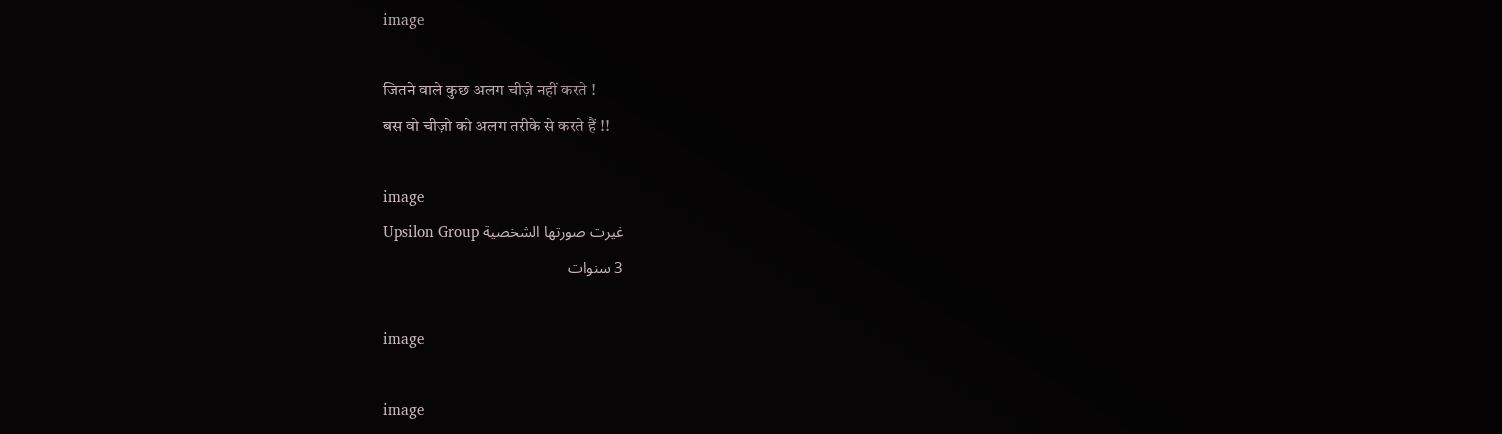image

जितने वाले कुछ अलग चीज़े नहीं करते !
बस वो चीज़ो को अलग तरीके से करते हैं !!

image
Upsilon Group غيرت صورتها الشخصية
3 سنوات

image

image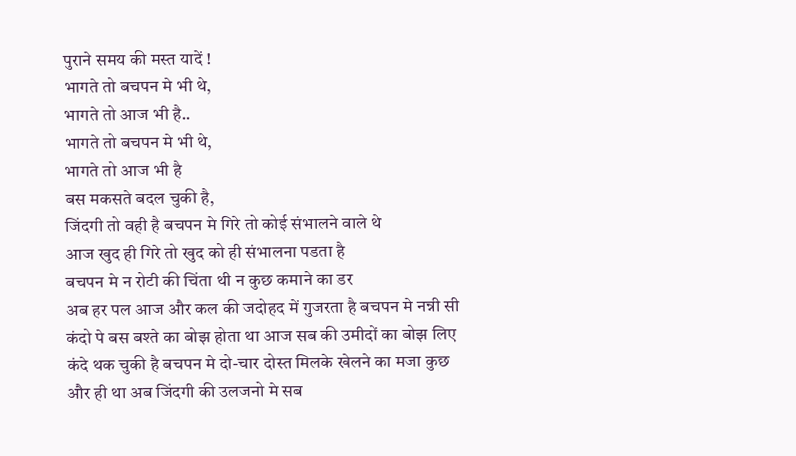पुराने समय की मस्त यादें !
भागते तो बचपन मे भी थे,
भागते तो आज भी है..
भागते तो बचपन मे भी थे,
भागते तो आज भी है
बस मकसते बदल चुकी है,
जिंदगी तो वही है बचपन मे गिरे तो कोई संभालने वाले थे
आज खुद ही गिरे तो खुद को ही संभालना पडता है
बचपन मे न रोटी की चिंता थी न कुछ कमाने का डर
अब हर पल आज और कल की जदोहद में गुजरता है बचपन मे नन्नी सी कंदो पे बस बश्ते का बोझ होता था आज सब की उमीदों का बोझ लिए कंदे थक चुकी है बचपन मे दो-चार दोस्त मिलके खेलने का मजा कुछ और ही था अब जिंदगी की उलजनो मे सब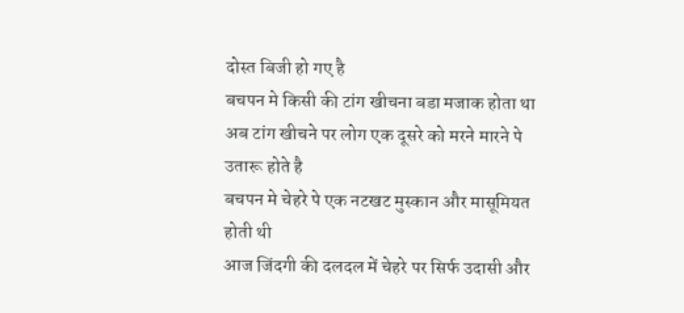दोस्त बिजी हो गए है
बचपन मे किसी की टांग खीचना बडा मजाक होता था
अब टांग खीचने पर लोग एक दूसरे को मरने मारने पे उतारू होते है
बचपन मे चेहरे पे एक नटखट मुस्कान और मासूमियत होती थी
आज जिंदगी की दलदल में चेहरे पर सिर्फ उदासी और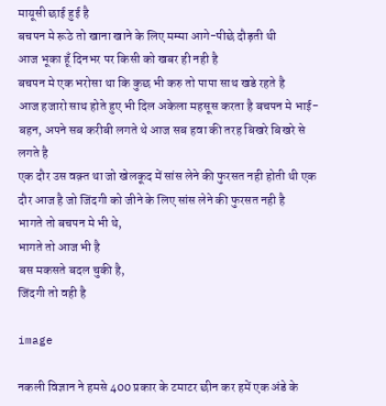मायूसी छाई हुई है
बचपन मे रूठे तो खाना खाने के लिए मम्मा आगे-पीछे दौड़ती थी
आज भूका हूँ दिनभर पर किसी को खबर ही नही है
बचपन मे एक भरोसा था कि कुछ भी करु तो पापा साथ खडे रहते है
आज हजारो साथ होते हुए भी दिल अकेला महसूस करता है बचपन मे भाई-बहन, अपने सब करीबी लगते थे आज सब हवा की तरह बिखरे बिखरे से लगते है
एक दौर उस वक़्त था जो खेलकूद में सांस लेने की फुरसत नही होती थी एक दौर आज है जो जिंदगी को जीने के लिए सांस लेने की फुरसत नही है
भागते तो बचपन मे भी थे,
भागते तो आज भी है
बस मकसते बदल चुकी है,
जिंदगी तो वही है

image

नकली विज्ञान ने हमसे 400 प्रकार के टमाटर छीन कर हमें एक अंडे के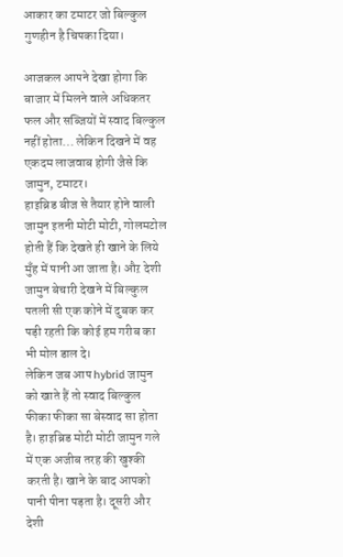आकार का टमाटर जो बिल्कुल गुणहीन है चिपका दिया।

आजकल आपने देखा होगा कि बाजार में मिलने वाले अधिकतर फल और सब्जियों में स्वाद बिल्कुल नहीं होता... लेकिन दिखने में वह एकदम लाजवाब होगी जैसे कि जामुन, टमाटर।
हाइब्रिड बीज से तैयार होने वाली जामुन इतनी मोटी मोटी, गोलमटोल होती हैं कि देखते ही खाने के लिये मुँह में पानी आ जाता है। औऱ देशी जामुन बेचारी देखने में बिल्कुल पतली सी एक कोने में दुबक कर पड़ी रहती कि कोई हम गरीब का भी मोल डाल दे।
लेकिन जब आप hybrid जामुन को खाते हैं तो स्वाद बिल्कुल फीका फीका सा बेस्वाद सा होता है। हाइब्रिड मोटी मोटी जामुन गले में एक अजीब तरह की खुश्की करती है। खाने के बाद आपको पानी पीना पड़ता है। दूसरी और देशी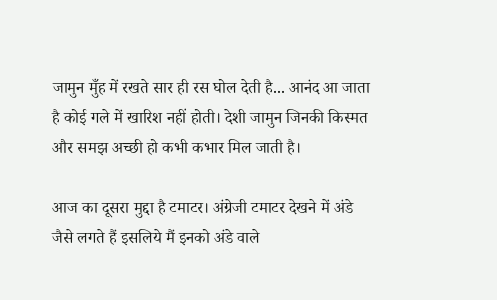जामुन मुँह में रखते सार ही रस घोल देती है... आनंद आ जाता है कोई गले में खारिश नहीं होती। देशी जामुन जिनकी किस्मत और समझ अच्छी हो कभी कभार मिल जाती है।

आज का दूसरा मुद्दा है टमाटर। अंग्रेजी टमाटर देखने में अंडे जैसे लगते हैं इसलिये मैं इनको अंडे वाले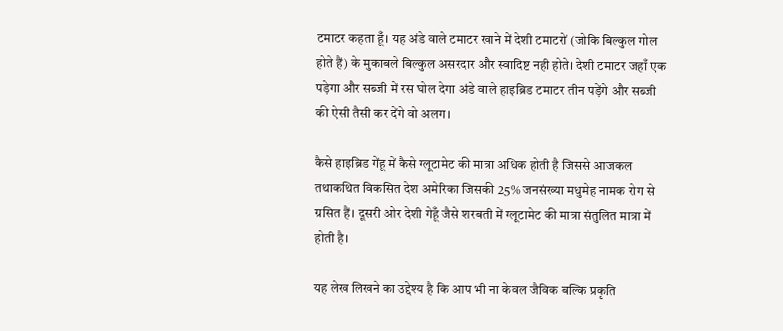टमाटर कहता हूँ। यह अंडे वाले टमाटर खाने में देशी टमाटरों (जोकि बिल्कुल गोल होते हैं) के मुकाबले बिल्कुल असरदार और स्वादिष्ट नही होते। देशी टमाटर जहाँ एक पड़ेगा और सब्जी में रस घोल देगा अंडे वाले हाइब्रिड टमाटर तीन पड़ेंगे और सब्जी की ऐसी तैसी कर देंगे वो अलग।

कैसे हाइब्रिड गेंहू में कैसे ग्लूटामेट की मात्रा अधिक होती है जिससे आजकल तथाकथित विकसित देश अमेरिका जिसकी 25% जनसंख्या मधुमेह नामक रोग से ग्रसित हैं। दूसरी ओर देशी गेहूँ जैसे शरबती में ग्लूटामेट की मात्रा संतुलित मात्रा में होती है।

यह लेख लिखने का उद्देश्य है कि आप भी ना केवल जैविक बल्कि प्रकृति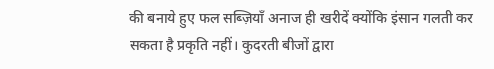की बनाये हुए फल सब्ज़ियाँ अनाज ही खरीदें क्योंकि इंसान गलती कर सकता है प्रकृति नहीं। कुदरती बीजों द्वारा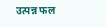उत्पन्न फल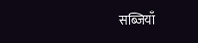सब्जियाँ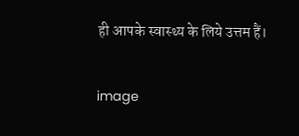ही आपके स्वास्थ्य के लिये उत्तम हैं।

image